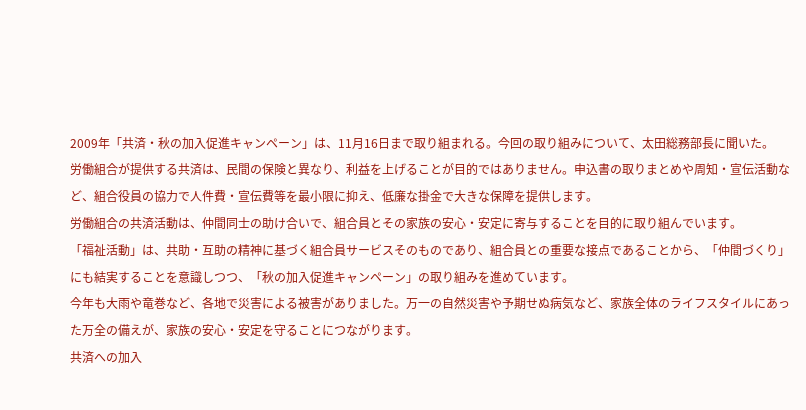2009年「共済・秋の加入促進キャンペーン」は、11月16日まで取り組まれる。今回の取り組みについて、太田総務部長に聞いた。
労働組合が提供する共済は、民間の保険と異なり、利益を上げることが目的ではありません。申込書の取りまとめや周知・宣伝活動など、組合役員の協力で人件費・宣伝費等を最小限に抑え、低廉な掛金で大きな保障を提供します。
労働組合の共済活動は、仲間同士の助け合いで、組合員とその家族の安心・安定に寄与することを目的に取り組んでいます。
「福祉活動」は、共助・互助の精神に基づく組合員サービスそのものであり、組合員との重要な接点であることから、「仲間づくり」にも結実することを意識しつつ、「秋の加入促進キャンペーン」の取り組みを進めています。
今年も大雨や竜巻など、各地で災害による被害がありました。万一の自然災害や予期せぬ病気など、家族全体のライフスタイルにあった万全の備えが、家族の安心・安定を守ることにつながります。
共済への加入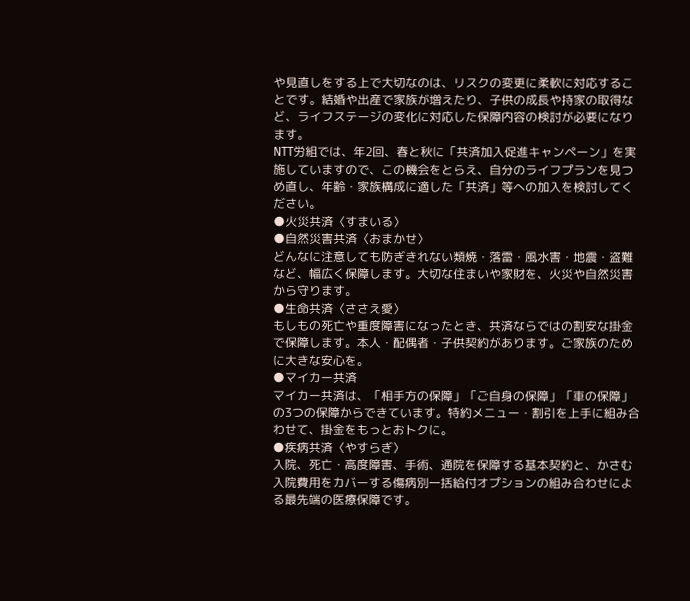や見直しをする上で大切なのは、リスクの変更に柔軟に対応することです。結婚や出産で家族が増えたり、子供の成長や持家の取得など、ライフステージの変化に対応した保障内容の検討が必要になります。
NTT労組では、年2回、春と秋に「共済加入促進キャンペーン」を実施していますので、この機会をとらえ、自分のライフプランを見つめ直し、年齢・家族構成に適した「共済」等への加入を検討してください。
●火災共済〈すまいる〉
●自然災害共済〈おまかせ〉
どんなに注意しても防ぎきれない類焼・落雷・風水害・地震・盗難など、幅広く保障します。大切な住まいや家財を、火災や自然災害から守ります。
●生命共済〈ささえ愛〉
もしもの死亡や重度障害になったとき、共済ならではの割安な掛金で保障します。本人・配偶者・子供契約があります。ご家族のために大きな安心を。
●マイカー共済
マイカー共済は、「相手方の保障」「ご自身の保障」「車の保障」の3つの保障からできています。特約メニュー・割引を上手に組み合わせて、掛金をもっとおトクに。
●疾病共済〈やすらぎ〉
入院、死亡・高度障害、手術、通院を保障する基本契約と、かさむ入院費用をカバーする傷病別一括給付オプションの組み合わせによる最先端の医療保障です。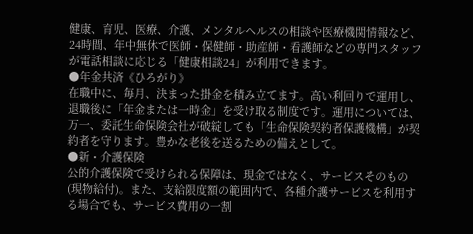健康、育児、医療、介護、メンタルヘルスの相談や医療機関情報など、24時間、年中無休で医師・保健師・助産師・看護師などの専門スタッフが電話相談に応じる「健康相談24」が利用できます。
●年金共済《ひろがり》
在職中に、毎月、決まった掛金を積み立てます。高い利回りで運用し、退職後に「年金または一時金」を受け取る制度です。運用については、万一、委託生命保険会社が破綻しても「生命保険契約者保護機構」が契約者を守ります。豊かな老後を送るための備えとして。
●新・介護保険
公的介護保険で受けられる保障は、現金ではなく、サービスそのもの(現物給付)。また、支給限度額の範囲内で、各種介護サービスを利用する場合でも、サービス費用の一割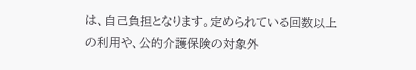は、自己負担となります。定められている回数以上の利用や、公的介護保険の対象外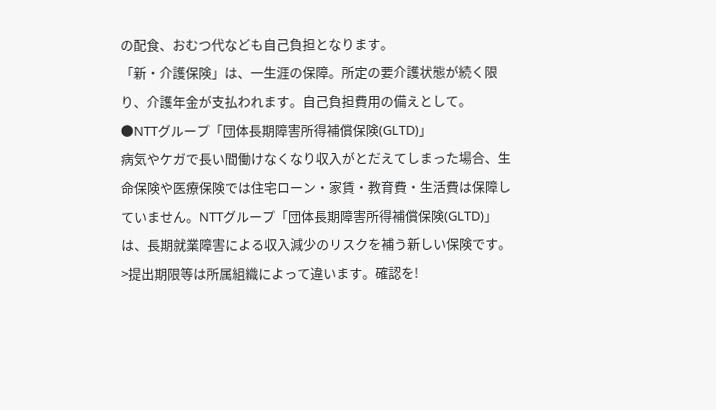の配食、おむつ代なども自己負担となります。
「新・介護保険」は、一生涯の保障。所定の要介護状態が続く限り、介護年金が支払われます。自己負担費用の備えとして。
●NTTグループ「団体長期障害所得補償保険(GLTD)」
病気やケガで長い間働けなくなり収入がとだえてしまった場合、生命保険や医療保険では住宅ローン・家賃・教育費・生活費は保障していません。NTTグループ「団体長期障害所得補償保険(GLTD)」は、長期就業障害による収入減少のリスクを補う新しい保険です。
>提出期限等は所属組織によって違います。確認を!